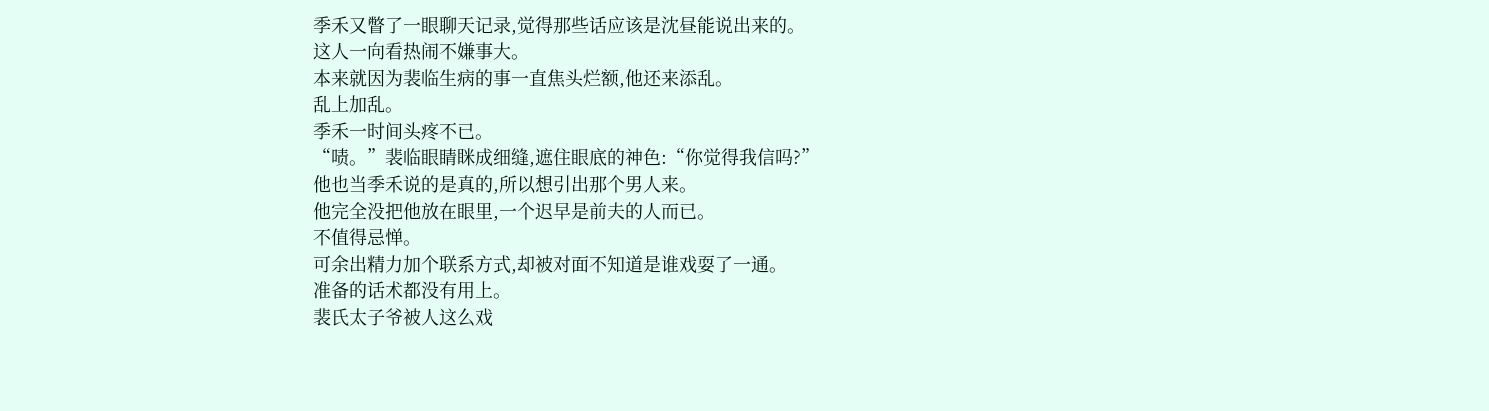季禾又瞥了一眼聊天记录,觉得那些话应该是沈昼能说出来的。
这人一向看热闹不嫌事大。
本来就因为裴临生病的事一直焦头烂额,他还来添乱。
乱上加乱。
季禾一时间头疼不已。
“啧。”裴临眼睛眯成细缝,遮住眼底的神色:“你觉得我信吗?”
他也当季禾说的是真的,所以想引出那个男人来。
他完全没把他放在眼里,一个迟早是前夫的人而已。
不值得忌惮。
可余出精力加个联系方式,却被对面不知道是谁戏耍了一通。
准备的话术都没有用上。
裴氏太子爷被人这么戏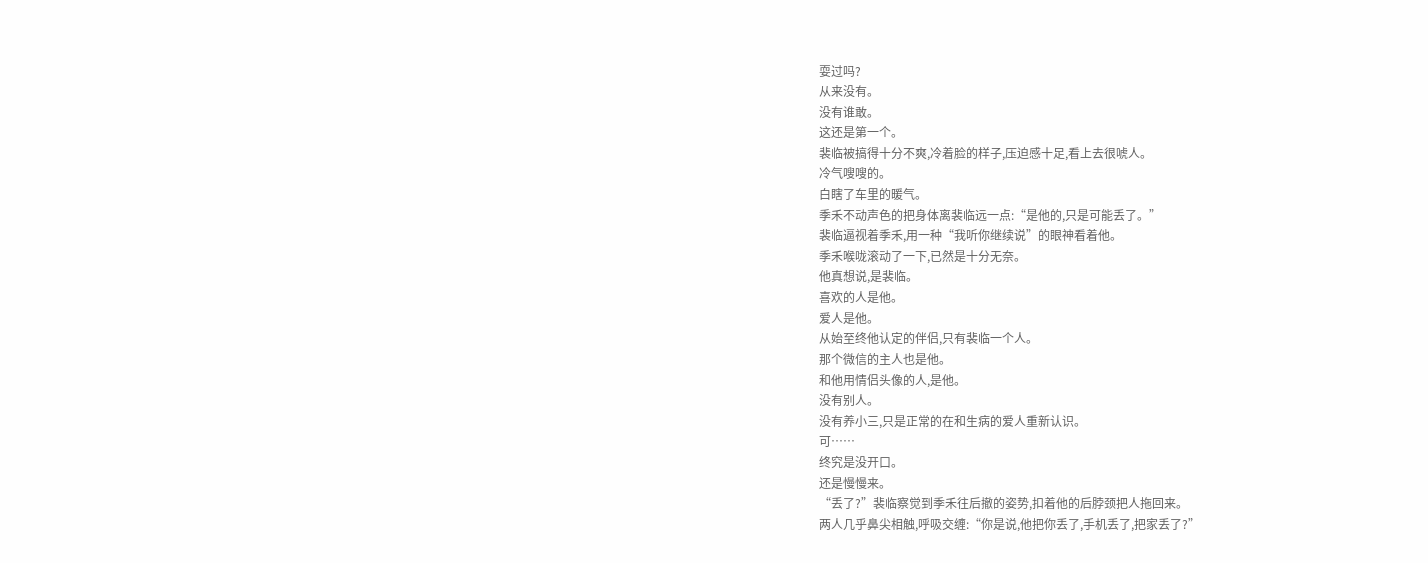耍过吗?
从来没有。
没有谁敢。
这还是第一个。
裴临被搞得十分不爽,冷着脸的样子,压迫感十足,看上去很唬人。
冷气嗖嗖的。
白瞎了车里的暖气。
季禾不动声色的把身体离裴临远一点:“是他的,只是可能丢了。”
裴临逼视着季禾,用一种“我听你继续说”的眼神看着他。
季禾喉咙滚动了一下,已然是十分无奈。
他真想说,是裴临。
喜欢的人是他。
爱人是他。
从始至终他认定的伴侣,只有裴临一个人。
那个微信的主人也是他。
和他用情侣头像的人,是他。
没有别人。
没有养小三,只是正常的在和生病的爱人重新认识。
可……
终究是没开口。
还是慢慢来。
“丢了?”裴临察觉到季禾往后撤的姿势,扣着他的后脖颈把人拖回来。
两人几乎鼻尖相触,呼吸交缠:“你是说,他把你丢了,手机丢了,把家丢了?”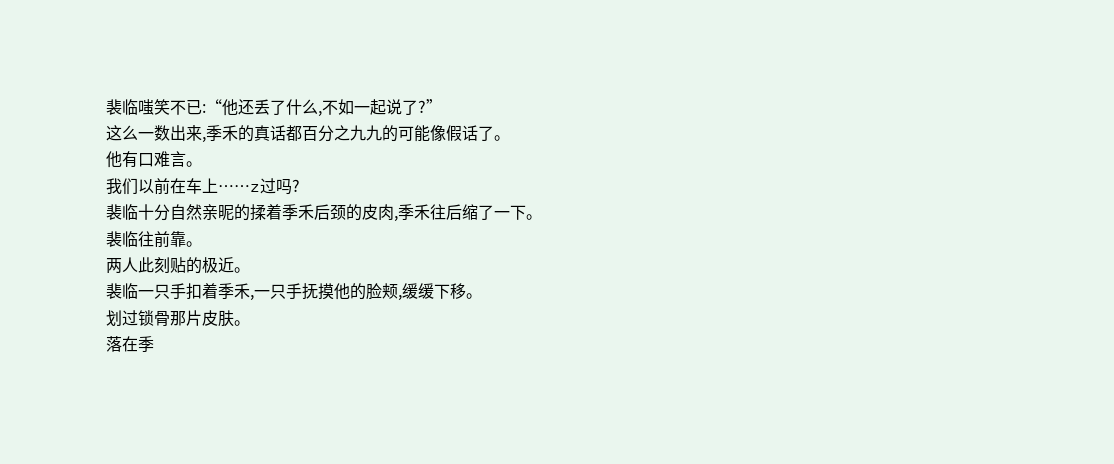裴临嗤笑不已:“他还丢了什么,不如一起说了?”
这么一数出来,季禾的真话都百分之九九的可能像假话了。
他有口难言。
我们以前在车上……z过吗?
裴临十分自然亲昵的揉着季禾后颈的皮肉,季禾往后缩了一下。
裴临往前靠。
两人此刻贴的极近。
裴临一只手扣着季禾,一只手抚摸他的脸颊,缓缓下移。
划过锁骨那片皮肤。
落在季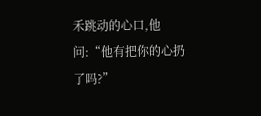禾跳动的心口,他问:“他有把你的心扔了吗?”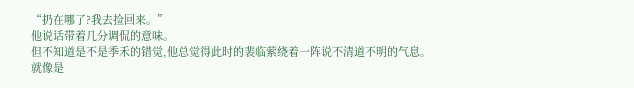“扔在哪了?我去捡回来。”
他说话带着几分调侃的意味。
但不知道是不是季禾的错觉,他总觉得此时的裴临萦绕着一阵说不清道不明的气息。
就像是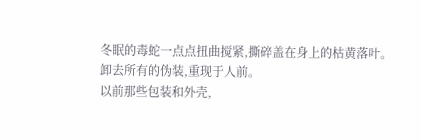冬眠的毒蛇一点点扭曲搅紧,撕碎盖在身上的枯黄落叶。
卸去所有的伪装,重现于人前。
以前那些包装和外壳,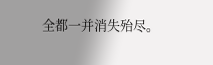全都一并消失殆尽。